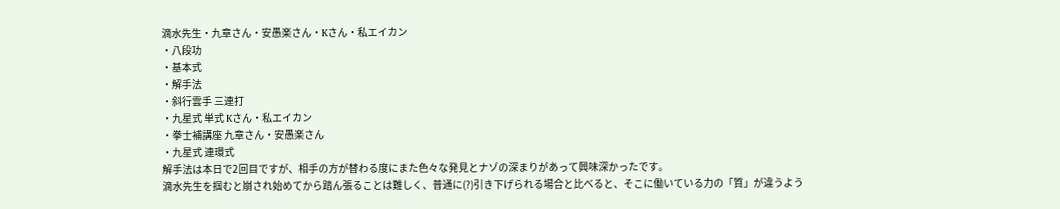滴水先生・九章さん・安愚楽さん・Kさん・私エイカン
・八段功
・基本式
・解手法
・斜行雲手 三連打
・九星式 単式 Kさん・私エイカン
・拳士補講座 九章さん・安愚楽さん
・九星式 連環式
解手法は本日で2回目ですが、相手の方が替わる度にまた色々な発見とナゾの深まりがあって興味深かったです。
滴水先生を掴むと崩され始めてから踏ん張ることは難しく、普通に(?)引き下げられる場合と比べると、そこに働いている力の「質」が違うよう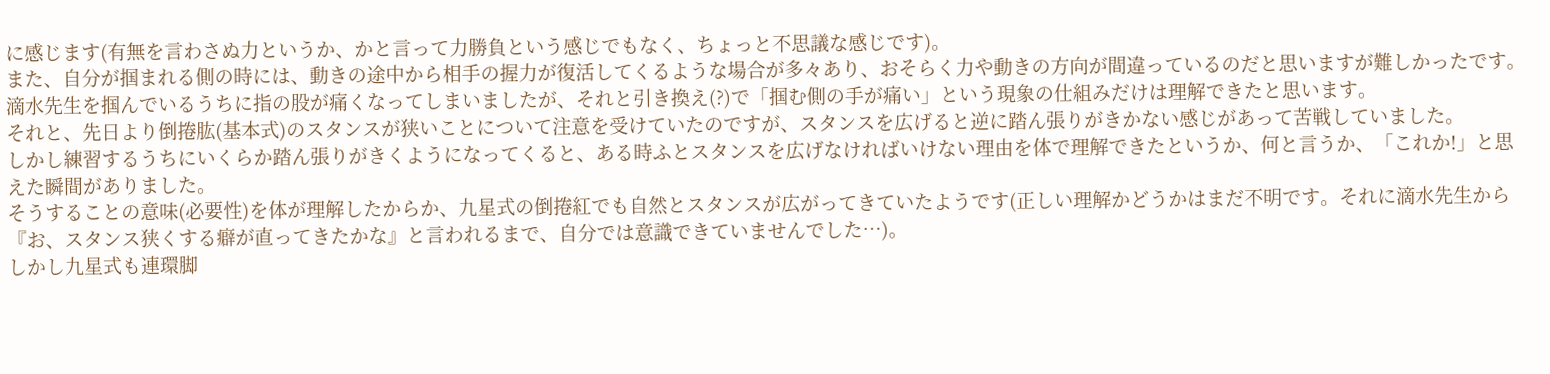に感じます(有無を言わさぬ力というか、かと言って力勝負という感じでもなく、ちょっと不思議な感じです)。
また、自分が掴まれる側の時には、動きの途中から相手の握力が復活してくるような場合が多々あり、おそらく力や動きの方向が間違っているのだと思いますが難しかったです。
滴水先生を掴んでいるうちに指の股が痛くなってしまいましたが、それと引き換え(?)で「掴む側の手が痛い」という現象の仕組みだけは理解できたと思います。
それと、先日より倒捲肱(基本式)のスタンスが狭いことについて注意を受けていたのですが、スタンスを広げると逆に踏ん張りがきかない感じがあって苦戦していました。
しかし練習するうちにいくらか踏ん張りがきくようになってくると、ある時ふとスタンスを広げなければいけない理由を体で理解できたというか、何と言うか、「これか!」と思えた瞬間がありました。
そうすることの意味(必要性)を体が理解したからか、九星式の倒捲紅でも自然とスタンスが広がってきていたようです(正しい理解かどうかはまだ不明です。それに滴水先生から『お、スタンス狭くする癖が直ってきたかな』と言われるまで、自分では意識できていませんでした…)。
しかし九星式も連環脚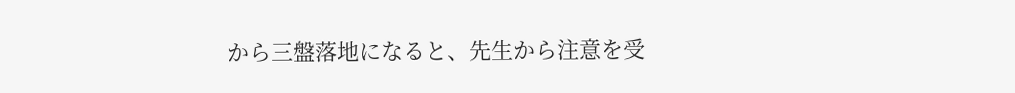から三盤落地になると、先生から注意を受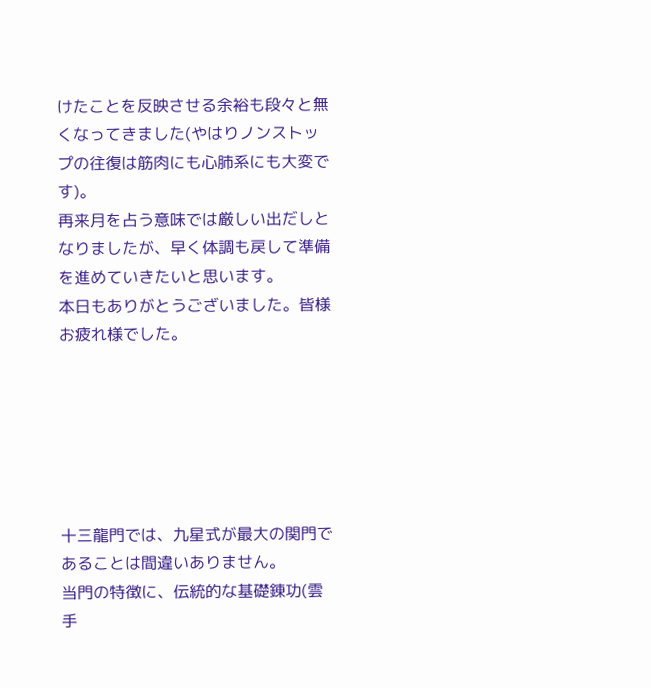けたことを反映させる余裕も段々と無くなってきました(やはりノンストップの往復は筋肉にも心肺系にも大変です)。
再来月を占う意味では厳しい出だしとなりましたが、早く体調も戻して準備を進めていきたいと思います。
本日もありがとうございました。皆様お疲れ様でした。






十三龍門では、九星式が最大の関門であることは間違いありません。
当門の特徴に、伝統的な基礎錬功(雲手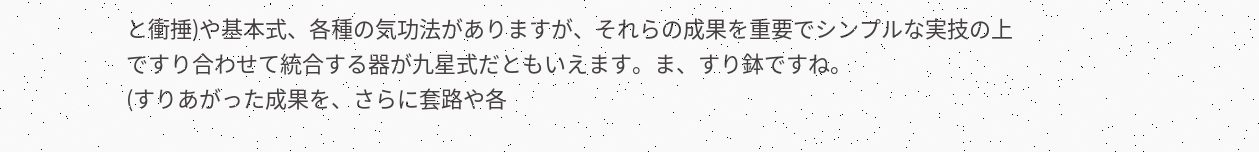と衝捶)や基本式、各種の気功法がありますが、それらの成果を重要でシンプルな実技の上ですり合わせて統合する器が九星式だともいえます。ま、すり鉢ですね。
(すりあがった成果を、さらに套路や各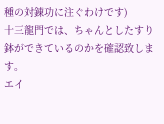種の対錬功に注ぐわけです)
十三龍門では、ちゃんとしたすり鉢ができているのかを確認致します。
エイ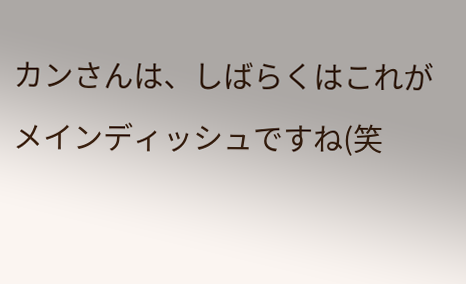カンさんは、しばらくはこれがメインディッシュですね(笑